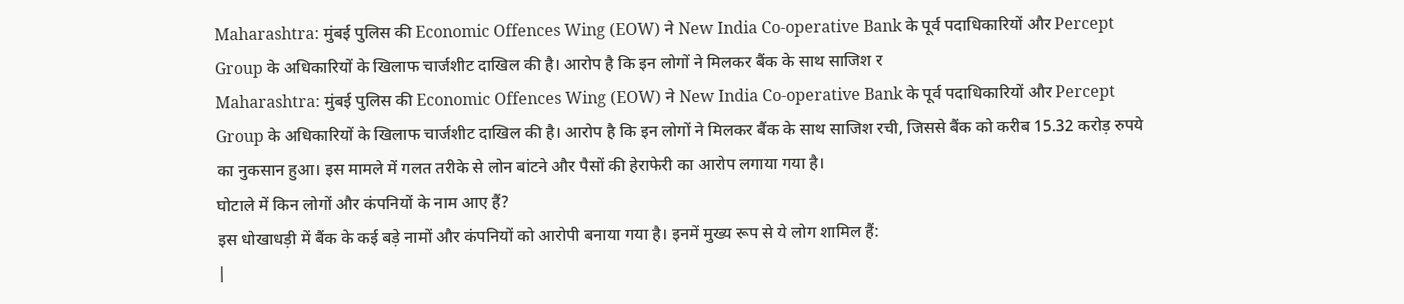Maharashtra: मुंबई पुलिस की Economic Offences Wing (EOW) ने New India Co-operative Bank के पूर्व पदाधिकारियों और Percept Group के अधिकारियों के खिलाफ चार्जशीट दाखिल की है। आरोप है कि इन लोगों ने मिलकर बैंक के साथ साजिश र
Maharashtra: मुंबई पुलिस की Economic Offences Wing (EOW) ने New India Co-operative Bank के पूर्व पदाधिकारियों और Percept Group के अधिकारियों के खिलाफ चार्जशीट दाखिल की है। आरोप है कि इन लोगों ने मिलकर बैंक के साथ साजिश रची, जिससे बैंक को करीब 15.32 करोड़ रुपये का नुकसान हुआ। इस मामले में गलत तरीके से लोन बांटने और पैसों की हेराफेरी का आरोप लगाया गया है।
घोटाले में किन लोगों और कंपनियों के नाम आए हैं?
इस धोखाधड़ी में बैंक के कई बड़े नामों और कंपनियों को आरोपी बनाया गया है। इनमें मुख्य रूप से ये लोग शामिल हैं:
|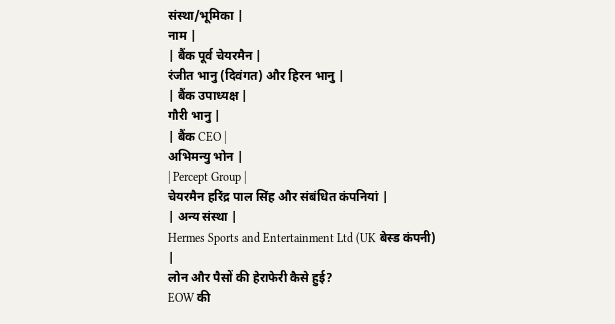संस्था/भूमिका |
नाम |
| बैंक पूर्व चेयरमैन |
रंजीत भानु (दिवंगत) और हिरन भानु |
| बैंक उपाध्यक्ष |
गौरी भानु |
| बैंक CEO |
अभिमन्यु भोन |
| Percept Group |
चेयरमैन हरिंद्र पाल सिंह और संबंधित कंपनियां |
| अन्य संस्था |
Hermes Sports and Entertainment Ltd (UK बेस्ड कंपनी) |
लोन और पैसों की हेराफेरी कैसे हुई?
EOW की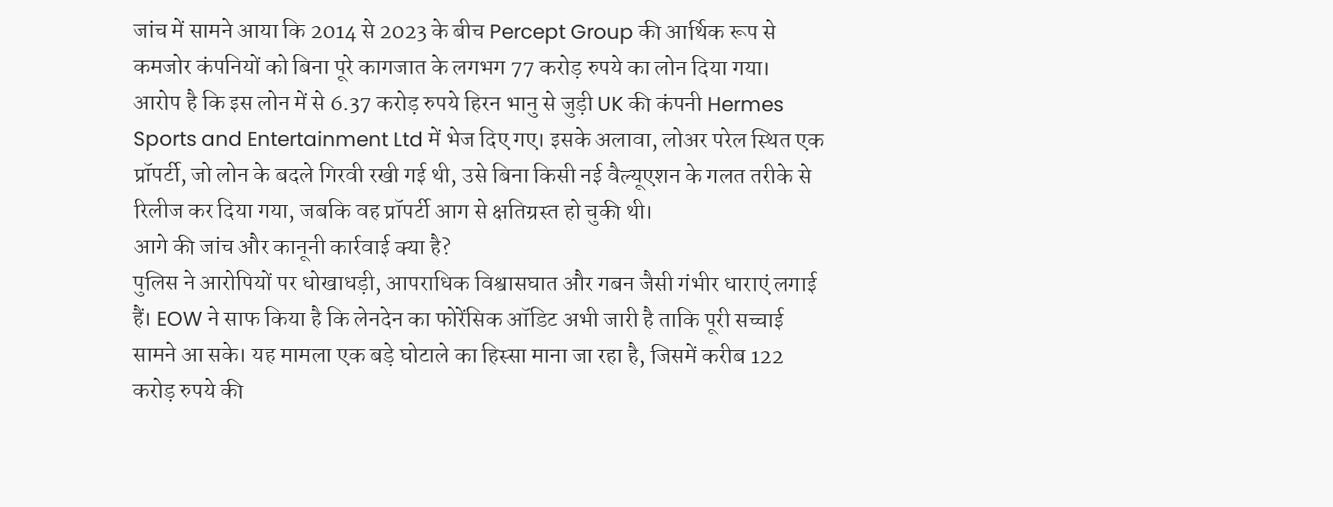जांच में सामने आया कि 2014 से 2023 के बीच Percept Group की आर्थिक रूप से कमजोर कंपनियों को बिना पूरे कागजात के लगभग 77 करोड़ रुपये का लोन दिया गया। आरोप है कि इस लोन में से 6.37 करोड़ रुपये हिरन भानु से जुड़ी UK की कंपनी Hermes Sports and Entertainment Ltd में भेज दिए गए। इसके अलावा, लोअर परेल स्थित एक प्रॉपर्टी, जो लोन के बदले गिरवी रखी गई थी, उसे बिना किसी नई वैल्यूएशन के गलत तरीके से रिलीज कर दिया गया, जबकि वह प्रॉपर्टी आग से क्षतिग्रस्त हो चुकी थी।
आगे की जांच और कानूनी कार्रवाई क्या है?
पुलिस ने आरोपियों पर धोखाधड़ी, आपराधिक विश्वासघात और गबन जैसी गंभीर धाराएं लगाई हैं। EOW ने साफ किया है कि लेनदेन का फोरेंसिक ऑडिट अभी जारी है ताकि पूरी सच्चाई सामने आ सके। यह मामला एक बड़े घोटाले का हिस्सा माना जा रहा है, जिसमें करीब 122 करोड़ रुपये की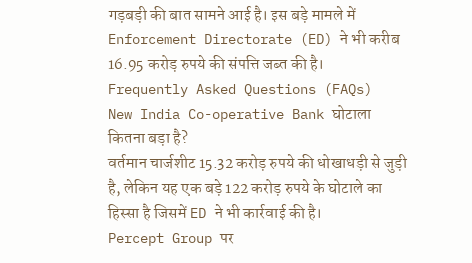गड़बड़ी की बात सामने आई है। इस बड़े मामले में Enforcement Directorate (ED) ने भी करीब 16.95 करोड़ रुपये की संपत्ति जब्त की है।
Frequently Asked Questions (FAQs)
New India Co-operative Bank घोटाला कितना बड़ा है?
वर्तमान चार्जशीट 15.32 करोड़ रुपये की धोखाधड़ी से जुड़ी है, लेकिन यह एक बड़े 122 करोड़ रुपये के घोटाले का हिस्सा है जिसमें ED ने भी कार्रवाई की है।
Percept Group पर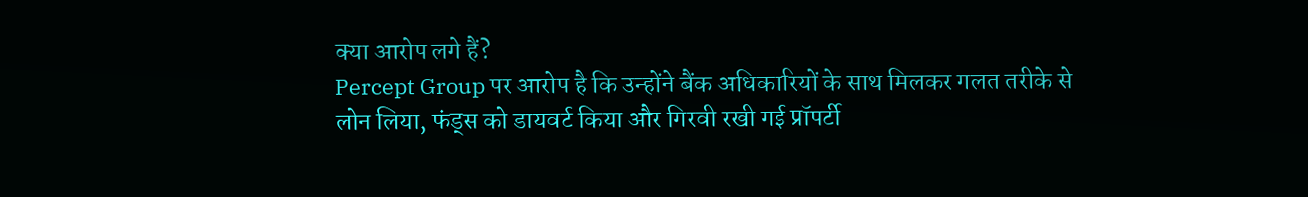क्या आरोप लगे हैं?
Percept Group पर आरोप है कि उन्होंने बैंक अधिकारियों के साथ मिलकर गलत तरीके से लोन लिया, फंड्स को डायवर्ट किया और गिरवी रखी गई प्रॉपर्टी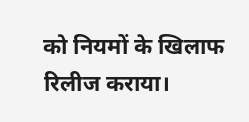को नियमों के खिलाफ रिलीज कराया।